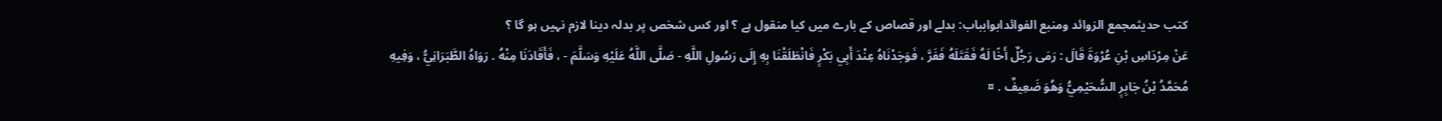کتب حدیثمجمع الزوائد ومنبع الفوائدابوابباب: بدلے اور قصاص کے بارے میں کیا منقول ہے ؟ اور کس شخص پر بدلہ دینا لازم نہیں ہو گا ؟
عَنْ مِرْدَاسِ بْنِ عُرْوَةَ قَالَ : رَمَى رَجُلٌ أَخًا لَهُ فَقَتَلَهُ فَفَرَّ ، فَوَجَدْنَاهُ عِنْدَ أَبِي بَكْرٍ فَانْطَلَقْنَا بِهِ إِلَى رَسُولِ اللَّهِ - صَلَّى اللَّهُ عَلَيْهِ وَسَلَّمَ - ، فَأَقَادَنَا مِنْهُ . رَوَاهُ الطَّبَرَانِيُّ ، وَفِيهِ مُحَمَّدُ بْنُ جَابِرٍ السُّحَيْمِيُّ وَهُوَ ضَعِيفٌ . ¤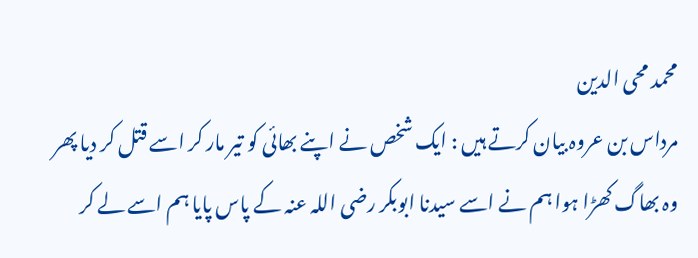محمد محی الدین
مرداس بن عروہ بیان کرتے ہیں : ایک شخص نے اپنے بھائی کو تیر مار کر اسے قتل کر دیا پھر وہ بھاگ کھڑا ہوا ہم نے اسے سیدنا ابوبکر رضی اللہ عنہ کے پاس پایا ہم اسے لے کر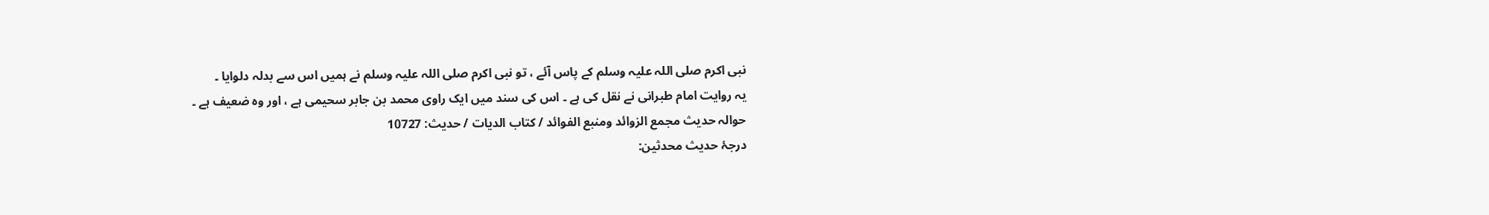نبی اکرم صلی اللہ علیہ وسلم کے پاس آئے ، تو نبی اکرم صلی اللہ علیہ وسلم نے ہمیں اس سے بدلہ دلوایا ۔
یہ روایت امام طبرانی نے نقل کی ہے ۔ اس کی سند میں ایک راوی محمد بن جابر سحیمی ہے ، اور وہ ضعیف ہے ۔
حوالہ حدیث مجمع الزوائد ومنبع الفوائد / كتاب الديات / حدیث: 10727
درجۂ حدیث محدثین: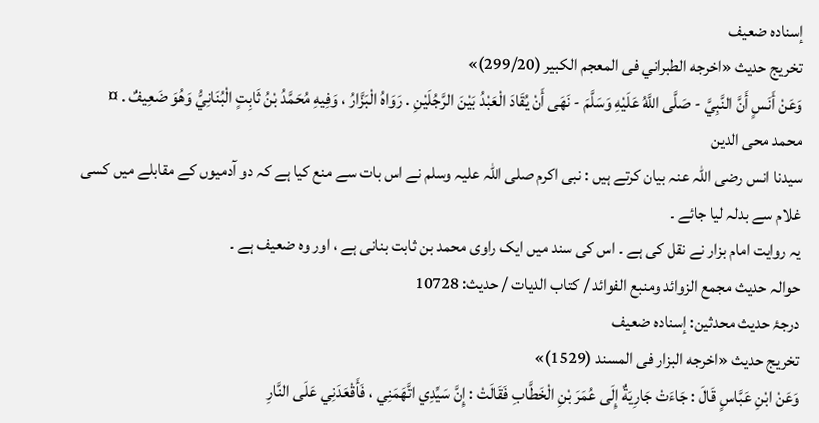إسنادہ ضعیف
تخریج حدیث «اخرجه الطبراني فى المعجم الكبير (299/20)»
وَعَنْ أَنَسٍ أَنَّ النَّبِيَّ - صَلَّى اللَّهُ عَلَيْهِ وَسَلَّمَ - نَهَى أَنْ يُقَادَ الْعَبْدُ بَيْنَ الرَّجُلَيْنِ . رَوَاهُ الْبَزَّارُ ، وَفِيهِ مُحَمَّدُ بْنُ ثَابِتٍ الْبُنَانِيُّ وَهُوَ ضَعِيفٌ . ¤
محمد محی الدین
سیدنا انس رضی اللہ عنہ بیان کرتے ہیں : نبی اکرم صلی اللہ علیہ وسلم نے اس بات سے منع کیا ہے کہ دو آدمیوں کے مقابلے میں کسی غلام سے بدلہ لیا جائے ۔
یہ روایت امام بزار نے نقل کی ہے ۔ اس کی سند میں ایک راوی محمد بن ثابت بنانی ہے ، اور وہ ضعیف ہے ۔
حوالہ حدیث مجمع الزوائد ومنبع الفوائد / كتاب الديات / حدیث: 10728
درجۂ حدیث محدثین: إسنادہ ضعیف
تخریج حدیث «اخرجه البزار فى المسند (1529)»
وَعَنْ ابْنِ عَبَّاسٍ قَالَ : جَاءَتْ جَارِيَةٌ إِلَى عُمَرَ بْنِ الْخَطَّابِ فَقَالَتْ : إِنَّ سَيِّدِي اتَّهَمَنِي ، فَأَقْعَدَنِي عَلَى النَّارِ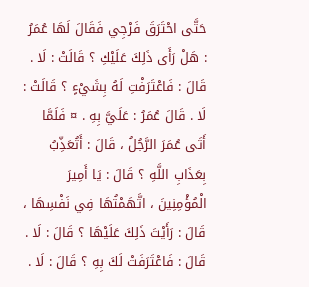حَتَّى احْتَرَقَ فَرْجِي فَقَالَ لَهَا عُمَرُ : هَلْ رَأَى ذَلِكَ عَلَيْكِ ؟ قَالَتْ : لَا . قَالَ : فَاعْتَرَفْتِ لَهُ بِشَيْءٍ ؟ قَالَتْ : لَا . قَالَ عُمَرُ : عَلَيَّ بِهِ . ¤ فَلَمَّا أَتَى عُمَرَ الرَّجُلُ ، قَالَ : أَتُعَذِّبُ بِعَذَابِ اللَّهِ ؟ قَالَ : يَا أَمِيرَ الْمُؤْمِنِينَ ، اتَّهَمْتُهَا فِي نَفْسِهَا ، قَالَ : رَأَيْتَ ذَلِكَ عَلَيْهَا ؟ قَالَ : لَا . قَالَ : فَاعْتَرَفَتْ لَكَ بِهِ ؟ قَالَ : لَا .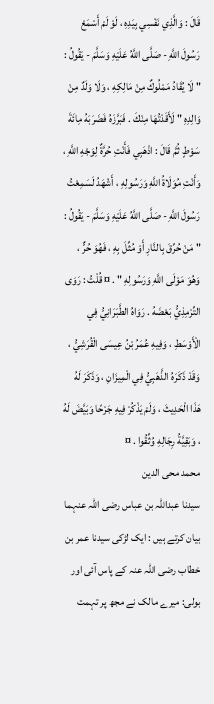قَالَ : وَالَّذِي نَفْسِي بِيَدِهِ ، لَوْ لَمْ أَسْمَعْ رَسُولَ اللَّهِ - صَلَّى اللَّهُ عَلَيْهِ وَسَلَّمَ - يَقُولُ : " لَا يُقَادُ مَمْلُوكٌ مِنْ مَالِكِهِ ، وَلَا وَلَدٌ مِنْ وَالِدِهِ " لَأَقَدْتُهَا مِنْكَ . فَبَرَّزَهُ فَضَرَبَهُ مِائَةَ سَوْطٍ ثُمَّ قَالَ : اذْهَبِي فَأَنْتِ حُرَّةٌ لِوَجْهِ اللَّهِ ، وَأَنْتِ مُوَلَاةُ اللَّهِ وَرَسُولِهِ ، أَشْهَدُ لَسَمِعْتُ رَسُولَ اللَّهِ - صَلَّى اللَّهُ عَلَيْهِ وَسَلَّمَ - يَقُولُ : " مَنْ حُرِّقَ بِالنَّارِ أَوْ مُثِّلَ بِهِ ، فَهُوَ حُرٌّ ، وَهُوَ مَوْلَى اللَّهِ وَرَسُولِهِ " . ¤ قُلْتُ : رَوَى التِّرْمِذِيُّ بَعْضَهُ . رَوَاهُ الطَّبَرَانِيُّ فِي الْأَوْسَطِ ، وَفِيهِ عُمَرُ بْنُ عِيسَى الْقُرَشِيُّ ، وَقَدْ ذَكَرَهُ الذَّهَبِيُّ فِي الْمِيزَانِ ، وَذَكَرَ لَهُ هَذَا الْحَدِيثَ ، وَلَمْ يَذْكُرْ فِيهِ جَرْحًا وَبَيَّضَ لَهُ ، وَبَقِيَّةُ رِجَالِهِ وُثِّقُوا . ¤
محمد محی الدین
سیدنا عبداللہ بن عباس رضی اللہ عنہما بیان کرتے ہیں : ایک لڑکی سیدنا عمر بن خطاب رضی اللہ عنہ کے پاس آئی اور بولی: میرے مالک نے مجھ پر تہمت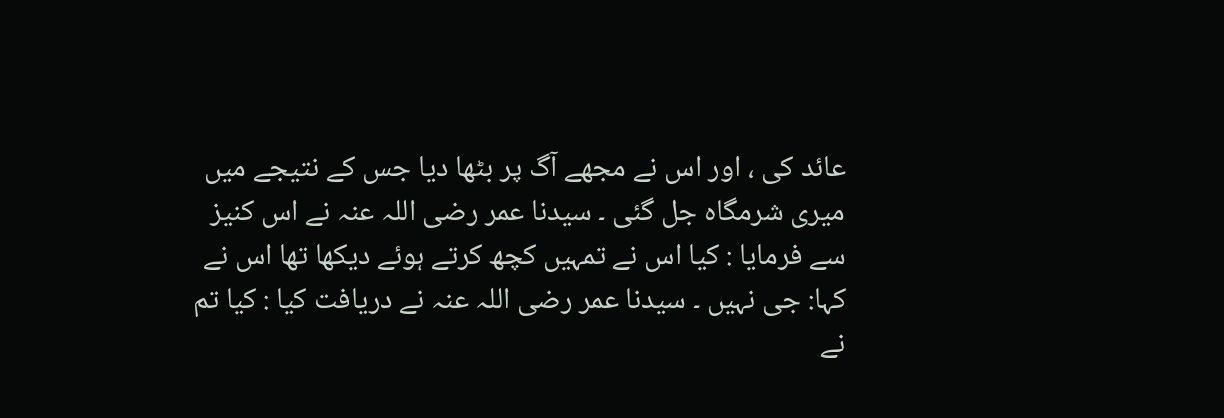عائد کی ، اور اس نے مجھے آگ پر بٹھا دیا جس کے نتیجے میں میری شرمگاہ جل گئی ۔ سیدنا عمر رضی اللہ عنہ نے اس کنیز سے فرمایا : کیا اس نے تمہیں کچھ کرتے ہوئے دیکھا تھا اس نے کہا: جی نہیں ۔ سیدنا عمر رضی اللہ عنہ نے دریافت کیا : کیا تم نے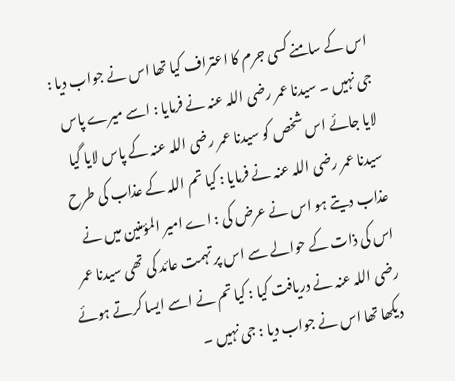اس کے سامنے کسی جرم کا اعتراف کیا تھا اس نے جواب دیا : جی نہیں ۔ سیدنا عمر رضی اللہ عنہ نے فرمایا : اسے میرے پاس لایا جائے اس شخص کو سیدنا عمر رضی اللہ عنہ کے پاس لایا گیا سیدنا عمر رضی اللہ عنہ نے فرمایا : کیا تم اللہ کے عذاب کی طرح عذاب دیتے ہو اس نے عرض کی : اے امیر المؤمنین میں نے اس کی ذات کے حوالے سے اس پر تہمت عائد کی تھی سیدنا عمر رضی اللہ عنہ نے دریافت کیا : کیا تم نے اسے ایسا کرتے ہوئے دیکھا تھا اس نے جواب دیا : جی نہیں ۔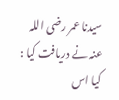سیدنا عمر رضی اللہ عنہ نے دریافت کیا : کیا اس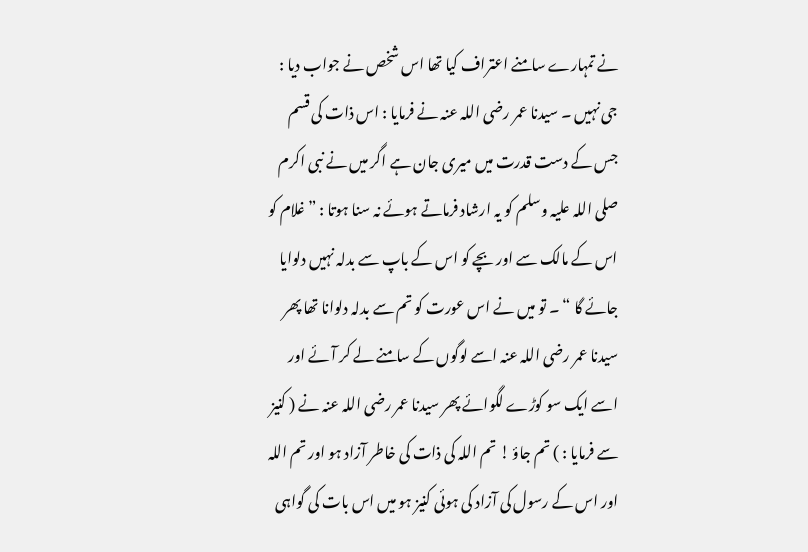نے تمہارے سامنے اعتراف کیا تھا اس شخص نے جواب دیا : جی نہیں ۔ سیدنا عمر رضی اللہ عنہ نے فرمایا : اس ذات کی قسم جس کے دست قدرت میں میری جان ہے اگر میں نے نبی اکرم صلی اللہ علیہ وسلم کو یہ ارشاد فرماتے ہوئے نہ سنا ہوتا : ” غلام کو اس کے مالک سے اور بچے کو اس کے باپ سے بدلہ نہیں دلوایا جائے گا “ ۔ تو میں نے اس عورت کو تم سے بدلہ دلوانا تھا پھر سیدنا عمر رضی اللہ عنہ اسے لوگوں کے سامنے لے کر آئے اور اسے ایک سو کوڑے لگوائے پھر سیدنا عمر رضی اللہ عنہ نے ( کنیز سے فرمایا : ) تم جاؤ ! تم اللہ کی ذات کی خاطر آزاد ہو اور تم اللہ اور اس کے رسول کی آزاد کی ہوئی کنیز ہو میں اس بات کی گواہی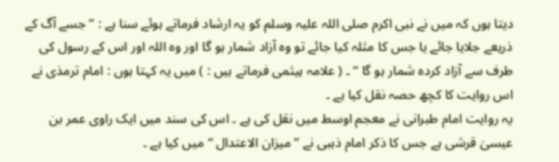دیتا ہوں کہ میں نے نبی اکرم صلی اللہ علیہ وسلم کو یہ ارشاد فرماتے ہوئے سنا ہے : ” جسے آگ کے ذریعے جلایا جائے یا جس کا مثلہ کیا جائے تو وہ آزاد شمار ہو گا اور وہ اللہ اور اس کے رسول کی طرف سے آزاد کردہ شمار ہو گا “ ۔ ( علامہ ہیثمی فرماتے ہیں : ) میں یہ کہتا ہوں : امام ترمذی نے اس روایت کا کچھ حصہ نقل کیا ہے ۔
یہ روایت امام طبرانی نے معجم اوسط میں نقل کی ہے ۔ اس کی سند میں ایک راوی عمر بن عیسیٰ قرشی ہے جس کا ذکر امام ذہبی نے ” میزان الاعتدال “ میں کیا ہے ۔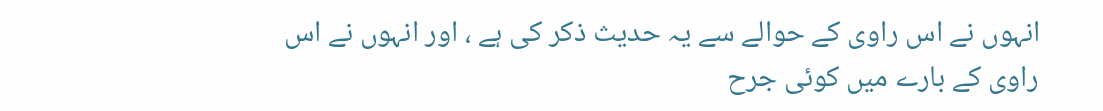انہوں نے اس راوی کے حوالے سے یہ حدیث ذکر کی ہے ، اور انہوں نے اس راوی کے بارے میں کوئی جرح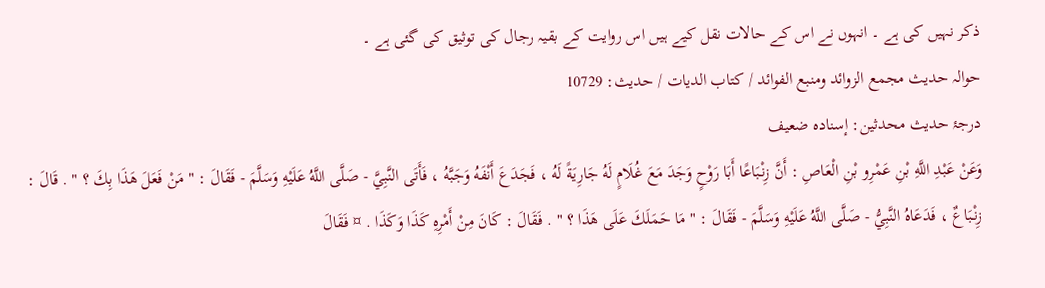ذکر نہیں کی ہے ۔ انہوں نے اس کے حالات نقل کیے ہیں اس روایت کے بقیہ رجال کی توثیق کی گئی ہے ۔
حوالہ حدیث مجمع الزوائد ومنبع الفوائد / كتاب الديات / حدیث: 10729
درجۂ حدیث محدثین: إسنادہ ضعیف
وَعَنْ عَبْدِ اللَّهِ بْنِ عَمْرِو بْنِ الْعَاصِ : أَنَّ زِنْبَاعًا أَبَا رَوْحٍ وَجَدَ مَعَ غُلَامٍ لَهُ جَارِيَةً لَهُ ، فَجَدَعَ أَنْفَهُ وَجَبَّهُ ، فَأَتَى النَّبِيَّ - صَلَّى اللَّهُ عَلَيْهِ وَسَلَّمَ - فَقَالَ : " مَنْ فَعَلَ هَذَا بِكَ ؟ " . قَالَ : زِنْبَاعٌ ، فَدَعَاهُ النَّبِيُّ - صَلَّى اللَّهُ عَلَيْهِ وَسَلَّمَ - فَقَالَ : " مَا حَمَلَكَ عَلَى هَذَا ؟ " . فَقَالَ : كَانَ مِنْ أَمْرِهِ كَذَا وَكَذَا . ¤ فَقَالَ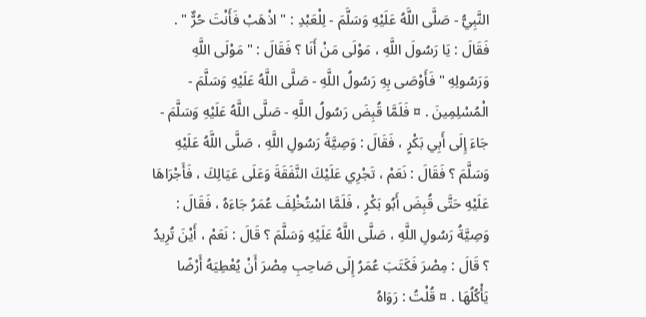النَّبِيُّ - صَلَّى اللَّهُ عَلَيْهِ وَسَلَّمَ - لِلْعَبْدِ : " اذْهَبْ فَأَنْتَ حُرٌّ " . فَقَالَ : يَا رَسُولَ اللَّهِ ، مَوْلَى مَنْ أَنَا ؟ فَقَالَ : " مَوْلَى اللَّهِ وَرَسُولِهِ " فَأَوْصَى بِهِ رَسُولُ اللَّهِ - صَلَّى اللَّهُ عَلَيْهِ وَسَلَّمَ - الْمُسْلِمِينَ . ¤ فَلَمَّا قُبِضَ رَسُولُ اللَّهِ - صَلَّى اللَّهُ عَلَيْهِ وَسَلَّمَ - جَاءَ إِلَى أَبِي بَكْرٍ ، فَقَالَ : وَصِيَّةُ رَسُولِ اللَّهِ ، صَلَّى اللَّهُ عَلَيْهِ وَسَلَّمَ ؟ فَقَالَ : نَعَمْ ، تَجْرِي عَلَيْكَ النَّفَقَةَ وَعَلَى عَيَالِكَ ، فَأَجْرَاهَا عَلَيْهِ حَتَّى قُبِضَ أَبُو بَكْرٍ ، فَلَمَّا اسْتُخْلِفَ عُمَرُ جَاءَهُ ، فَقَالَ : وَصِيَّةُ رَسُولِ اللَّهِ ، صَلَّى اللَّهُ عَلَيْهِ وَسَلَّمَ ؟ قَالَ : نَعَمْ ، أَيْنَ تُرِيدُ ؟ قَالَ : مِصْرَ فَكَتَبَ عُمَرُ إِلَى صَاحِبِ مِصْرَ أَنْ يُعْطِيَهُ أَرْضًا يَأْكُلُهَا . ¤ قُلْتُ : رَوَاهُ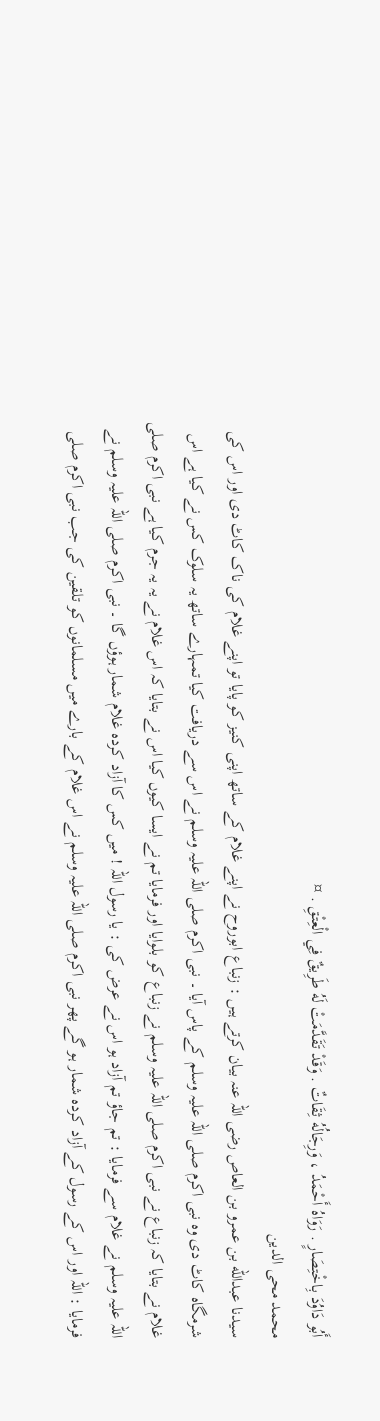أَبُو دَاوُدَ بِاخْتِصَارٍ . رَوَاهُ أَحْمَدُ ، وَرِجَالُهُ ثِقَاتٌ . وَقَدْ تَقَدَّمَتْ لَهُ طَرِيقٌ فِي الْعِتْقِ . ¤
محمد محی الدین
سیدنا عبدالله بن عمرو بن العاص رضی اللہ عنہ بیان کرتے ہیں : زنباع ابوروح نے اپنے غلام کے ساتھ اپنی کنیز کو پایا تو اپنے غلام کی ناک کاٹ دی اور اس کی شرمگاہ کاٹ دی وہ نبی اکرم صلی اللہ علیہ وسلم کے پاس آیا ۔ نبی اکرم صلی اللہ علیہ وسلم نے اس سے دریافت کیا تمہارے ساتھ یہ سلوک کس نے کیا ہے اس غلام نے بتایا کہ زنباع نے نبی اکرم صلی اللہ علیہ وسلم نے زنباع کو بلوایا اور فرمایا تم نے ایسا کیوں کیا اس نے بتایا کہ اس غلام نے یہ یہ جرم کیا ہے نبی اکرم صلی اللہ علیہ وسلم نے غلام سے فرمایا : تم جاؤ تم آزاد ہو اس نے عرض کی : یا رسول اللہ ! میں کس کا آزاد کردہ غلام شمار ہوؤں گا ۔ نبی اکرم صلی اللہ علیہ وسلم نے فرمایا : اللہ اور اس کے رسول کے آزاد کردہ شمار ہو گے پھر نبی اکرم صلی اللہ علیہ وسلم نے اس غلام کے بارے میں مسلمانوں کو تلقین کی جب نبی اکرم صلی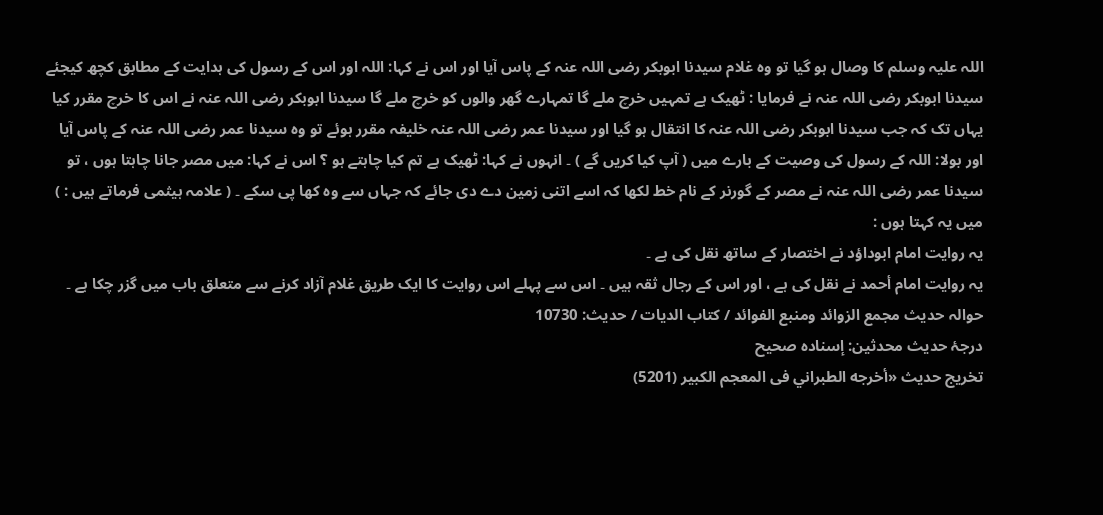اللہ علیہ وسلم کا وصال ہو گیا تو وہ غلام سیدنا ابوبکر رضی اللہ عنہ کے پاس آیا اور اس نے کہا: اللہ اور اس کے رسول کی ہدایت کے مطابق کچھ کیجئے سیدنا ابوبکر رضی اللہ عنہ نے فرمایا : ٹھیک ہے تمہیں خرچ ملے گا تمہارے گھر والوں کو خرچ ملے گا سیدنا ابوبکر رضی اللہ عنہ نے اس کا خرچ مقرر کیا یہاں تک کہ جب سیدنا ابوبکر رضی اللہ عنہ کا انتقال ہو گیا اور سیدنا عمر رضی اللہ عنہ خلیفہ مقرر ہوئے تو وہ سیدنا عمر رضی اللہ عنہ کے پاس آیا اور بولا: اللہ کے رسول کی وصیت کے بارے میں ( آپ کیا کریں گے ) ۔ انہوں نے کہا: ٹھیک ہے تم کیا چاہتے ہو ؟ اس نے کہا: میں مصر جانا چاہتا ہوں ، تو سیدنا عمر رضی اللہ عنہ نے مصر کے گورنر کے نام خط لکھا کہ اسے اتنی زمین دے دی جائے کہ جہاں سے وہ کھا پی سکے ۔ ( علامہ ہیثمی فرماتے ہیں : ) میں یہ کہتا ہوں :
یہ روایت امام ابوداؤد نے اختصار کے ساتھ نقل کی ہے ۔
یہ روایت امام أحمد نے نقل کی ہے ، اور اس کے رجال ثقہ ہیں ۔ اس سے پہلے اس روایت کا ایک طریق غلام آزاد کرنے سے متعلق باب میں گزر چکا ہے ۔
حوالہ حدیث مجمع الزوائد ومنبع الفوائد / كتاب الديات / حدیث: 10730
درجۂ حدیث محدثین: إسنادہ صحیح
تخریج حدیث «أخرجه الطبراني فى المعجم الكبير (5201)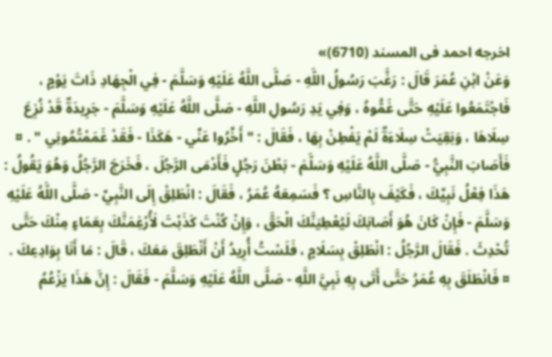اخرجه احمد فى المسند (6710)»
وَعَنْ ابْنِ عُمَرَ قَالَ : رَغَّبَ رَسُولُ اللَّهِ - صَلَّى اللَّهُ عَلَيْهِ وَسَلَّمَ - فِي الْجِهَادِ ذَاتَ يَوْمٍ ، فَاجْتَمَعُوا عَلَيْهِ حَتَّى غَمُّوهُ ، وَفِي يَدِ رَسُولِ اللَّهِ - صَلَّى اللَّهُ عَلَيْهِ وَسَلَّمَ - جَرِيدَةٌ قَدْ نُزِعَ سِلَاهَا ، وَبَقِيَتْ سِلَاءَةٌ لَمْ يَفْطِنْ بِهَا ، فَقَالَ : " أَخِّرُوا عَنِّي - هَكَذَا - فَقَدْ غَمَمْتُمُونِي " . ¤ فَأَصَابَ النَّبِيُّ - صَلَّى اللَّهُ عَلَيْهِ وَسَلَّمَ - بَطْنَ رَجُلٍ فَأَدْمَى الرَّجُلَ ، فَخَرَجَ الرَّجُلُ وَهُوَ يَقُولُ : هَذَا فِعْلُ نَبِيِّكَ ، فَكَيْفَ بِالنَّاسِ ؟ فَسَمِعَهُ عُمَرُ ، فَقَالَ : انْطَلِقْ إِلَى النَّبِيِّ - صَلَّى اللَّهُ عَلَيْهِ وَسَلَّمَ - فَإِنْ كَانَ هُوَ أَصَابَكَ لَيُعْطِيَنَّكَ الْحَقَّ ، وَإِنْ كُنْتَ كَذَبْتَ لَأُرْغِمَنَّكَ بِعَمَاءٍ مِنْكَ حَتَّى تُحْدِثَ . فَقَالَ الرَّجُلُ : انْطَلِقْ بِسَلَامٍ ، فَلَسْتُ أُرِيدُ أَنْ أَنْطَلِقَ مَعَكَ ، قَالَ : مَا أَنَا بِوَادِعِكَ . ¤ فَانْطَلَقَ بِهِ عُمَرُ حَتَّى أَتَى بِهِ نَبِيَّ اللَّهِ - صَلَّى اللَّهُ عَلَيْهِ وَسَلَّمَ - فَقَالَ : إِنَّ هَذَا يَزْعُمُ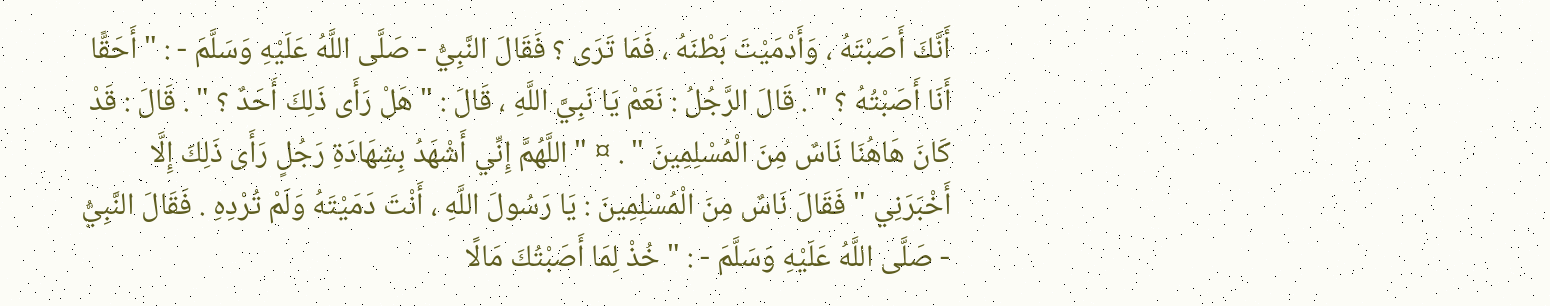أَنَّكَ أَصَبْتَهُ ، وَأَدْمَيْتَ بَطْنَهُ ، فَمَا تَرَى ؟ فَقَالَ النَّبِيُّ - صَلَّى اللَّهُ عَلَيْهِ وَسَلَّمَ - : " أَحَقًّا أَنَا أَصَبْتُهُ ؟ " . قَالَ الرَّجُلُ : نَعَمْ يَا نَبِيَّ اللَّهِ ، قَالَ : " هَلْ رَأَى ذَلِكَ أَحَدٌ ؟ " . قَالَ : قَدْ كَانَ هَاهُنَا نَاسٌ مِنَ الْمُسْلِمِينَ " . ¤ " اللَّهُمَّ إِنِّي أَشْهَدُ بِشِهَادَةِ رَجُلٍ رَأَى ذَلِكَ إِلَّا أَخْبَرَنِي " فَقَالَ نَاسٌ مِنَ الْمُسْلِمِينَ : يَا رَسُولَ اللَّهِ ، أَنْتَ دَمَيْتَهُ وَلَمْ تُرْدِهِ . فَقَالَ النَّبِيُّ - صَلَّى اللَّهُ عَلَيْهِ وَسَلَّمَ - : " خُذْ لِمَا أَصَبْتُكَ مَالًا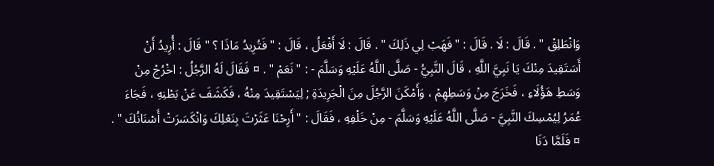وَانْطَلِقْ " . قَالَ : لَا . قَالَ : " فَهَبْ لِي ذَلِكَ " . قَالَ : لَا أَفْعَلُ ، قَالَ : " فَتُرِيدُ مَاذَا ؟ " قَالَ : أُرِيدُ أَنْ أَسَتَقِيدَ مِنْكَ يَا نَبِيَّ اللَّهِ ، قَالَ النَّبِيُّ - صَلَّى اللَّهُ عَلَيْهِ وَسَلَّمَ - : " نَعَمْ " . ¤ فَقَالَ لَهُ الرَّجُلُ : اخْرُجْ مِنْ وَسَطِ هَؤُلَاءِ ، فَخَرَجَ مِنْ وَسَطِهِمْ ، وَأَمْكَنَ الرَّجُلَ مِنَ الْجَرِيدَةِ ; لِيَسْتَقِيدَ مِنْهُ ، فَكَشَفَ عَنْ بَطْنِهِ ، فَجَاءَ عُمَرُ لِيُمْسِكَ النَّبِيَّ - صَلَّى اللَّهُ عَلَيْهِ وَسَلَّمَ - مِنْ خَلْفِهِ ، فَقَالَ : " أَرِحْنَا عَثَرْتَ بِنَعْلِكَ وَانْكَسَرَتْ أَسْنَانُكَ " . ¤ فَلَمَّا دَنَا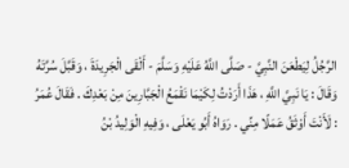الرَّجُلُ لِيَطْعَنَ النَّبِيَّ - صَلَّى اللَّهُ عَلَيْهِ وَسَلَّمَ - أَلْقَى الْجَرِيدَةَ ، وَقَبَّلَ سُرَّتَهُ وَقَالَ : يَا نَبِيَّ اللَّهِ ، هَذَا أَرَدْتُ لِكَيْمَا نَقْمَعُ الْجَبَّارِينَ مِنْ بَعْدِكَ . فَقَالَ عُمَرُ : لَأَنْتَ أَوْثَقُ عَمَلًا مِنِّي . رَوَاهُ أَبُو يَعْلَى ، وَفِيهِ الْوَلِيدُ بْنُ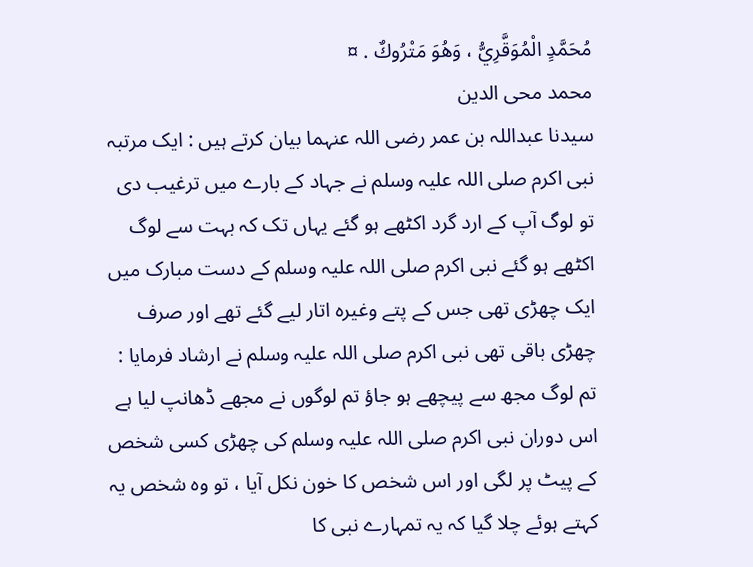مُحَمَّدٍ الْمُوَقَّرِيُّ ، وَهُوَ مَتْرُوكٌ . ¤
محمد محی الدین
سیدنا عبداللہ بن عمر رضی اللہ عنہما بیان کرتے ہیں : ایک مرتبہ نبی اکرم صلی اللہ علیہ وسلم نے جہاد کے بارے میں ترغیب دی تو لوگ آپ کے ارد گرد اکٹھے ہو گئے یہاں تک کہ بہت سے لوگ اکٹھے ہو گئے نبی اکرم صلی اللہ علیہ وسلم کے دست مبارک میں ایک چھڑی تھی جس کے پتے وغیرہ اتار لیے گئے تھے اور صرف چھڑی باقی تھی نبی اکرم صلی اللہ علیہ وسلم نے ارشاد فرمایا : تم لوگ مجھ سے پیچھے ہو جاؤ تم لوگوں نے مجھے ڈھانپ لیا ہے اس دوران نبی اکرم صلی اللہ علیہ وسلم کی چھڑی کسی شخص کے پیٹ پر لگی اور اس شخص کا خون نکل آیا ، تو وہ شخص یہ کہتے ہوئے چلا گیا کہ یہ تمہارے نبی کا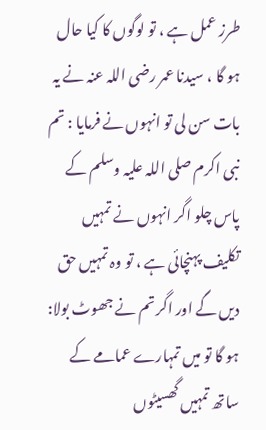طرز عمل ہے ، تو لوگوں کا کیا حال ہو گا ، سیدنا عمر رضی اللہ عنہ نے یہ بات سن لی تو انہوں نے فرمایا : تم نبی اکرم صلی اللہ علیہ وسلم کے پاس چلو اگر انہوں نے تمہیں تکلیف پہنچائی ہے ، تو وہ تمہیں حق دیں گے اور اگر تم نے جھوٹ بولا: ہو گا تو میں تمہارے عمامے کے ساتھ تمہیں گھسیٹوں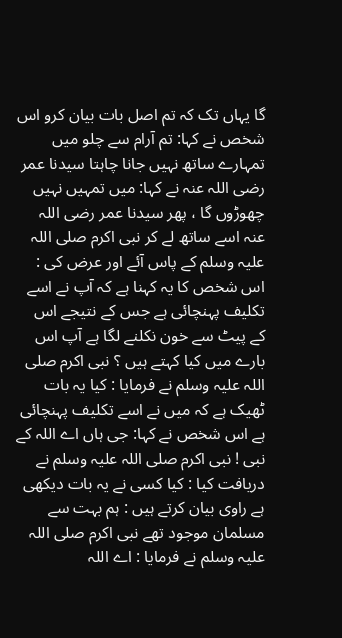گا یہاں تک کہ تم اصل بات بیان کرو اس شخص نے کہا: تم آرام سے چلو میں تمہارے ساتھ نہیں جانا چاہتا سیدنا عمر رضی اللہ عنہ نے کہا: میں تمہیں نہیں چھوڑوں گا ، پھر سیدنا عمر رضی اللہ عنہ اسے ساتھ لے کر نبی اکرم صلی اللہ علیہ وسلم کے پاس آئے اور عرض کی : اس شخص کا یہ کہنا ہے کہ آپ نے اسے تکلیف پہنچائی ہے جس کے نتیجے اس کے پیٹ سے خون نکلنے لگا ہے آپ اس بارے میں کیا کہتے ہیں ؟ نبی اکرم صلی اللہ علیہ وسلم نے فرمایا : کیا یہ بات ٹھیک ہے کہ میں نے اسے تکلیف پہنچائی ہے اس شخص نے کہا: جی ہاں اے اللہ کے نبی ! نبی اکرم صلی اللہ علیہ وسلم نے دریافت کیا : کیا کسی نے یہ بات دیکھی ہے راوی بیان کرتے ہیں : ہم بہت سے مسلمان موجود تھے نبی اکرم صلی اللہ علیہ وسلم نے فرمایا : اے اللہ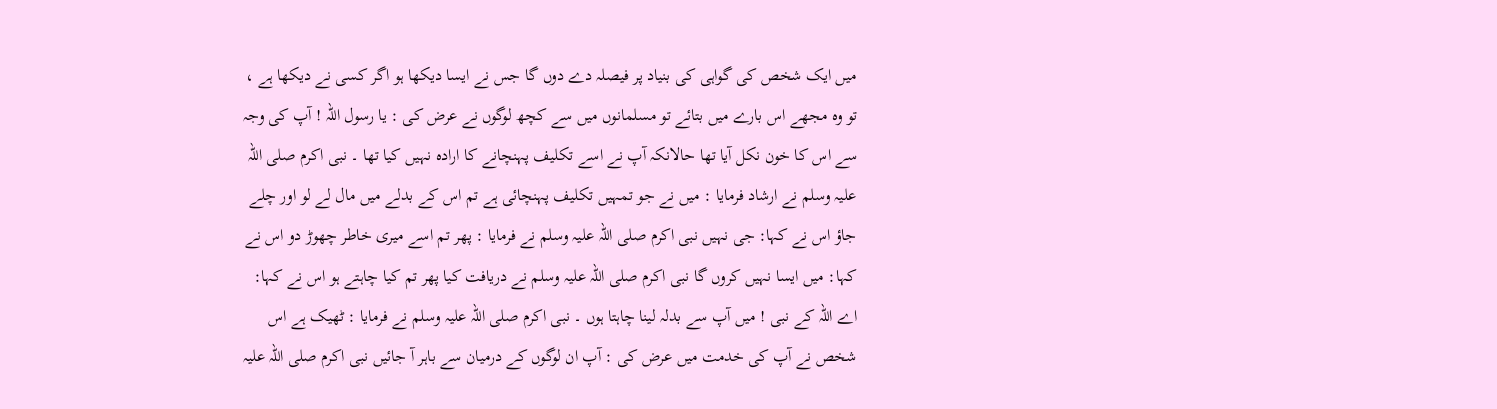میں ایک شخص کی گواہی کی بنیاد پر فیصلہ دے دوں گا جس نے ایسا دیکھا ہو اگر کسی نے دیکھا ہے ، تو وہ مجھے اس بارے میں بتائے تو مسلمانوں میں سے کچھ لوگوں نے عرض کی : یا رسول اللہ ! آپ کی وجہ سے اس کا خون نکل آیا تھا حالانکہ آپ نے اسے تکلیف پہنچانے کا ارادہ نہیں کیا تھا ۔ نبی اکرم صلی اللہ علیہ وسلم نے ارشاد فرمایا : میں نے جو تمہیں تکلیف پہنچائی ہے تم اس کے بدلے میں مال لے لو اور چلے جاؤ اس نے کہا: جی نہیں نبی اکرم صلی اللہ علیہ وسلم نے فرمایا : پھر تم اسے میری خاطر چھوڑ دو اس نے کہا: میں ایسا نہیں کروں گا نبی اکرم صلی اللہ علیہ وسلم نے دریافت کیا پھر تم کیا چاہتے ہو اس نے کہا: اے اللہ کے نبی ! میں آپ سے بدلہ لینا چاہتا ہوں ۔ نبی اکرم صلی اللہ علیہ وسلم نے فرمایا : ٹھیک ہے اس شخص نے آپ کی خدمت میں عرض کی : آپ ان لوگوں کے درمیان سے باہر آ جائیں نبی اکرم صلی اللہ علیہ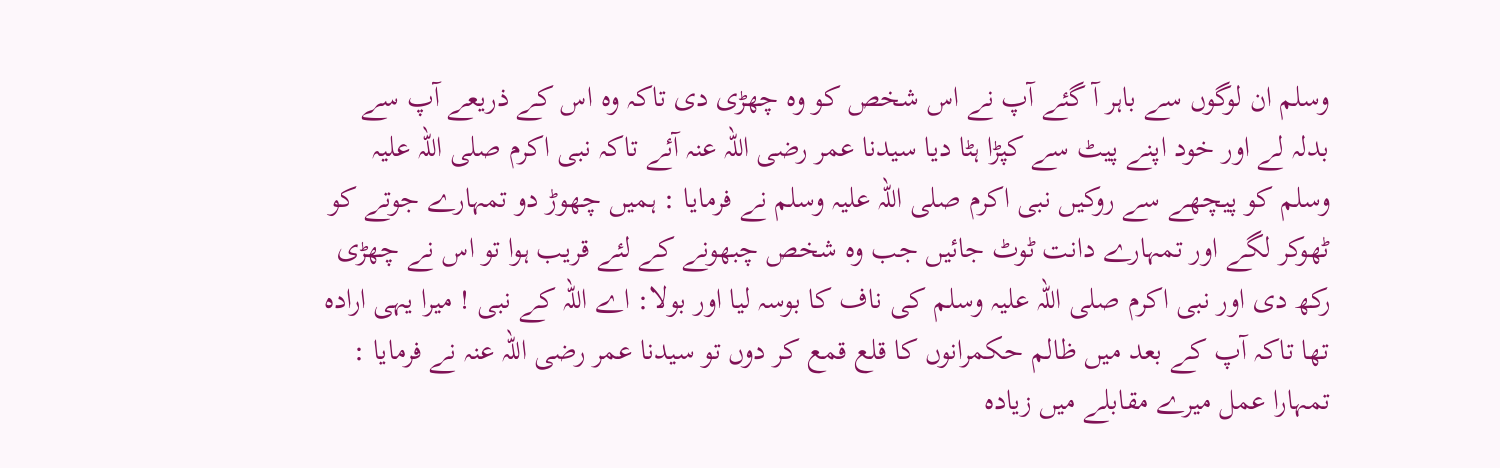وسلم ان لوگوں سے باہر آ گئے آپ نے اس شخص کو وہ چھڑی دی تاکہ وہ اس کے ذریعے آپ سے بدلہ لے اور خود اپنے پیٹ سے کپڑا ہٹا دیا سیدنا عمر رضی اللہ عنہ آئے تاکہ نبی اکرم صلی اللہ علیہ وسلم کو پیچھے سے روکیں نبی اکرم صلی اللہ علیہ وسلم نے فرمایا : ہمیں چھوڑ دو تمہارے جوتے کو ٹھوکر لگے اور تمہارے دانت ٹوٹ جائیں جب وہ شخص چبھونے کے لئے قریب ہوا تو اس نے چھڑی رکھ دی اور نبی اکرم صلی اللہ علیہ وسلم کی ناف کا بوسہ لیا اور بولا: اے اللہ کے نبی ! میرا یہی ارادہ تھا تاکہ آپ کے بعد میں ظالم حکمرانوں کا قلع قمع کر دوں تو سیدنا عمر رضی اللہ عنہ نے فرمایا : تمہارا عمل میرے مقابلے میں زیادہ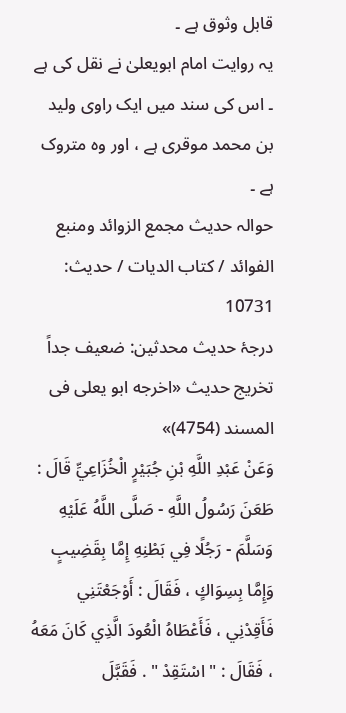قابل وثوق ہے ۔
یہ روایت امام ابویعلیٰ نے نقل کی ہے ۔ اس کی سند میں ایک راوی ولید بن محمد موقری ہے ، اور وہ متروک ہے ۔
حوالہ حدیث مجمع الزوائد ومنبع الفوائد / كتاب الديات / حدیث: 10731
درجۂ حدیث محدثین: ضعیف جداً
تخریج حدیث «اخرجه ابو يعلى فى المسند (4754)»
وَعَنْ عَبْدِ اللَّهِ بْنِ جُبَيْرٍ الْخُزَاعِيِّ قَالَ : طَعَنَ رَسُولُ اللَّهِ - صَلَّى اللَّهُ عَلَيْهِ وَسَلَّمَ - رَجُلًا فِي بَطْنِهِ إِمَّا بِقَضِيبٍ وَإِمَّا بِسِوَاكٍ ، فَقَالَ : أَوْجَعْتَنِي فَأَقِدْنِي ، فَأَعْطَاهُ الْعُودَ الَّذِي كَانَ مَعَهُ ، فَقَالَ : " اسْتَقِدْ " . فَقَبَّلَ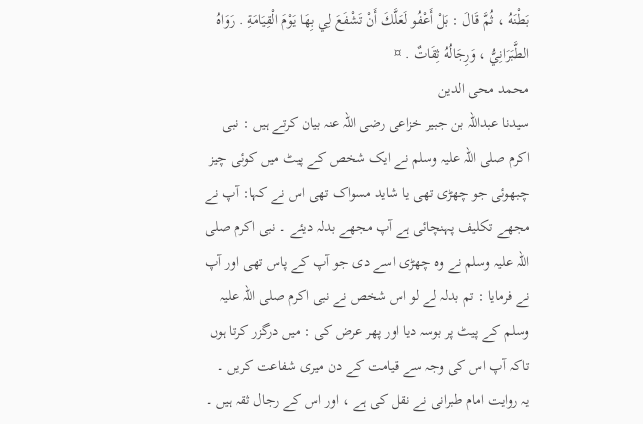بَطْنَهُ ، ثُمَّ قَالَ : بَلْ أَعْفُو لَعَلَّكَ أَنْ تَشْفَعَ لِي بِهَا يَوْمَ الْقِيَامَةِ . رَوَاهُ الطَّبَرَانِيُّ ، وَرِجَالُهُ ثِقَاتٌ . ¤
محمد محی الدین
سیدنا عبداللہ بن جبیر خزاعی رضی اللہ عنہ بیان کرتے ہیں : نبی اکرم صلی اللہ علیہ وسلم نے ایک شخص کے پیٹ میں کوئی چیز چبھوئی جو چھڑی تھی یا شاید مسواک تھی اس نے کہا: آپ نے مجھے تکلیف پہنچائی ہے آپ مجھے بدلہ دیئے ۔ نبی اکرم صلی اللہ علیہ وسلم نے وہ چھڑی اسے دی جو آپ کے پاس تھی اور آپ نے فرمایا : تم بدلہ لے لو اس شخص نے نبی اکرم صلی اللہ علیہ وسلم کے پیٹ پر بوسہ دیا اور پھر عرض کی : میں درگزر کرتا ہوں تاکہ آپ اس کی وجہ سے قیامت کے دن میری شفاعت کریں ۔
یہ روایت امام طبرانی نے نقل کی ہے ، اور اس کے رجال ثقہ ہیں ۔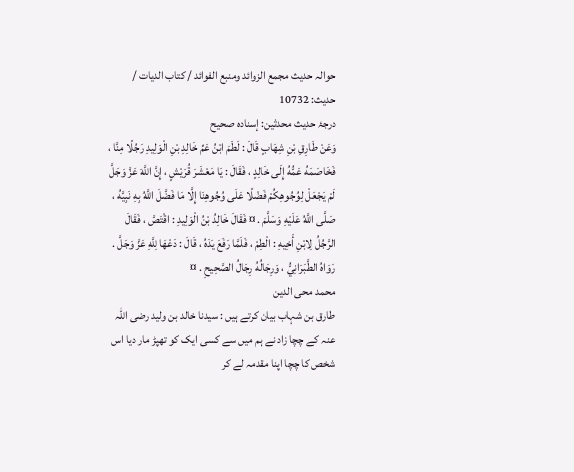حوالہ حدیث مجمع الزوائد ومنبع الفوائد / كتاب الديات / حدیث: 10732
درجۂ حدیث محدثین: إسنادہ صحیح
وَعَنْ طَارِقِ بْنِ شِهَابٍ قَالَ : لَطَمَ ابْنُ عَمِّ خَالِدِ بْنِ الْوَلِيدِ رَجُلًا مِنَّا ، فَخَاصَمَهُ عَمُّهُ إِلَى خَالِدٍ ، فَقَالَ : يَا مَعْشَرَ قُرَيْشٍ ، إِنَّ اللَّهَ عَزَّ وَجَلَّ لَمْ يَجْعَلْ لِوُجُوهِكُمْ فَضْلًا عَلَى وُجُوهِنَا إِلَّا مَا فَضَّلَ اللَّهُ بِهِ نَبِيَّهُ ، صَلَّى اللَّهُ عَلَيْهِ وَسَلَّمَ . ¤ فَقَالَ خَالِدُ بْنُ الْوَلِيدِ : اقْتَصَّ ، فَقَالَ الرَّجُلُ لِابْنِ أَخِيهِ : الْطِمْ ، فَلَمَّا رَفَعَ يَدَهُ ، قَالَ : دَعْهَا لِلَّهِ عَزَّ وَجَلَّ . رَوَاهُ الطَّبَرَانِيُّ ، وَرِجَالُهُ رِجَالُ الصَّحِيحِ . ¤
محمد محی الدین
طارق بن شہاب بیان کرتے ہیں : سیدنا خالد بن ولید رضی اللہ عنہ کے چچا زاد نے ہم میں سے کسی ایک کو تھپڑ مار دیا اس شخص کا چچا اپنا مقدمہ لے کر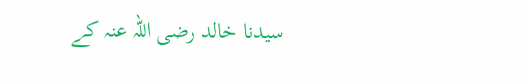سیدنا خالد رضی اللہ عنہ کے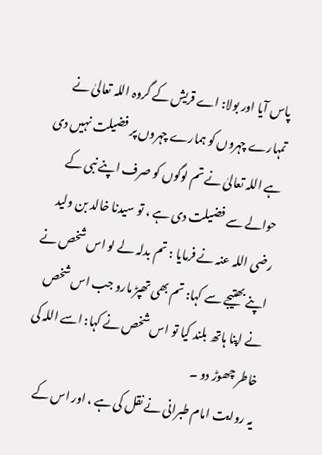پاس آیا اور بولا: اے قریش کے گروہ اللہ تعالیٰ نے تمہارے چہروں کو ہمارے چہروں پر فضیلت نہیں دی ہے اللہ تعالیٰ نے تم لوگوں کو صرف اپنے نبی کے حوالے سے فضیلت دی ہے ، تو سیدنا خالد بن ولید رضی اللہ عنہ نے فرمایا : تم بدلہ لے لو اس شخص نے اپنے بھتیجے سے کہا: تم بھی تھپڑ مارو جب اس شخص نے اپنا ہاتھ بلند کیا تو اس شخص نے کہا: اسے اللہ کی خاطر چھوڑ دو ۔
یہ روایت امام طبرانی نے نقل کی ہے ، اور اس کے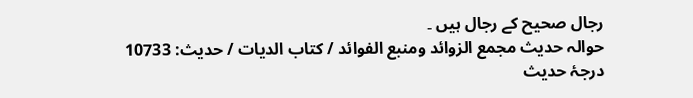رجال صحیح کے رجال ہیں ۔
حوالہ حدیث مجمع الزوائد ومنبع الفوائد / كتاب الديات / حدیث: 10733
درجۂ حدیث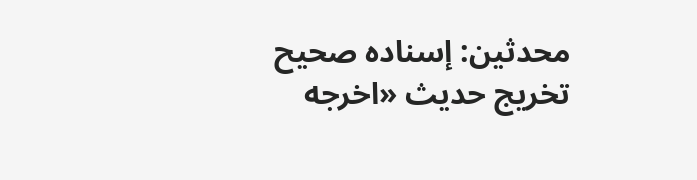محدثین: إسنادہ صحیح
تخریج حدیث «اخرجه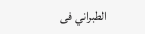الطبراني فى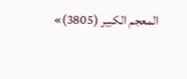المعجم الكبير (3805)»